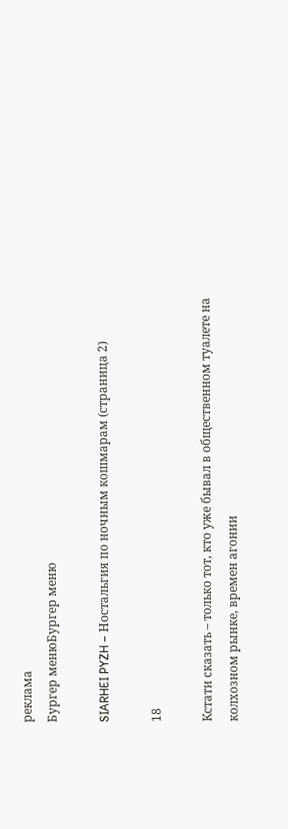реклама
Бургер менюБургер меню

SIARHEI PYZH – Ностальгия по ночным кошмарам (страница 2)

18

Кстати сказать – только тот, кто уже бывал в общественном туалете на колхозном рынке, времен агонии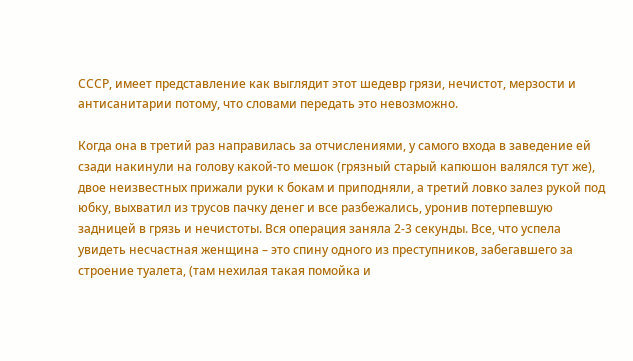СССР, имеет представление как выглядит этот шедевр грязи, нечистот, мерзости и антисанитарии потому, что словами передать это невозможно.

Когда она в третий раз направилась за отчислениями, у самого входа в заведение ей сзади накинули на голову какой-то мешок (грязный старый капюшон валялся тут же), двое неизвестных прижали руки к бокам и приподняли, а третий ловко залез рукой под юбку, выхватил из трусов пачку денег и все разбежались, уронив потерпевшую задницей в грязь и нечистоты. Вся операция заняла 2-3 секунды. Все, что успела увидеть несчастная женщина – это спину одного из преступников, забегавшего за строение туалета, (там нехилая такая помойка и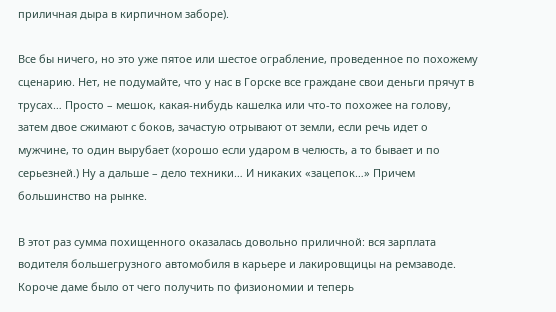приличная дыра в кирпичном заборе).

Все бы ничего, но это уже пятое или шестое ограбление, проведенное по похожему сценарию. Нет, не подумайте, что у нас в Горске все граждане свои деньги прячут в трусах… Просто – мешок, какая-нибудь кашелка или что-то похожее на голову, затем двое сжимают с боков, зачастую отрывают от земли, если речь идет о мужчине, то один вырубает (хорошо если ударом в челюсть, а то бывает и по серьезней.) Ну а дальше – дело техники… И никаких «зацепок…» Причем большинство на рынке.

В этот раз сумма похищенного оказалась довольно приличной: вся зарплата водителя большегрузного автомобиля в карьере и лакировщицы на ремзаводе. Короче даме было от чего получить по физиономии и теперь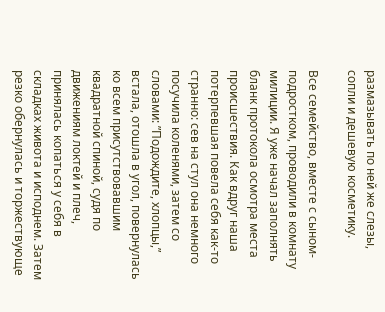размазывать по ней же слезы, сопли и дешевую косметику.

Все семейство, вместе с сыном-подростком, проводили в комнату милиции. Я уже начал заполнять бланк протокола осмотра места происшествия. Как вдруг наша потерпевшая повела себя как-то странно: сев на стул она немного посучила коленями, затем со словами: ”Подождите, хлопцы,” встала, отошла в угол, повернулась ко всем присутствовавшим квадратной спиной, судя по движениям локтей и плеч, принялась копаться у себя в складках живота и исподнем. Затем резко обернулась и торжествующе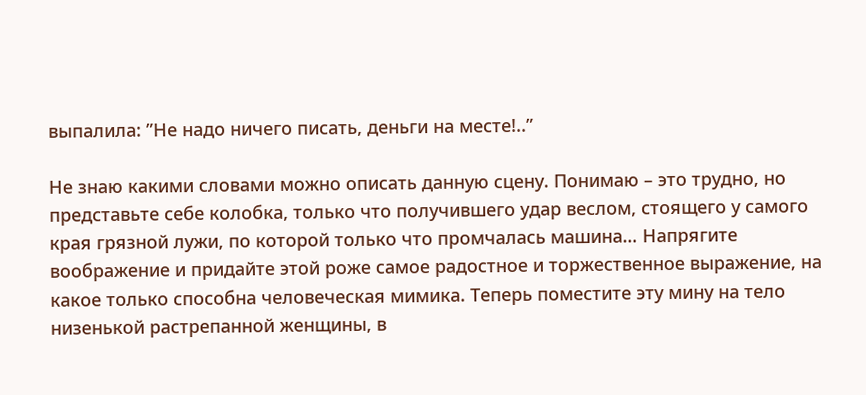выпалила: ”Не надо ничего писать, деньги на месте!..”

Не знаю какими словами можно описать данную сцену. Понимаю – это трудно, но представьте себе колобка, только что получившего удар веслом, стоящего у самого края грязной лужи, по которой только что промчалась машина… Напрягите воображение и придайте этой роже самое радостное и торжественное выражение, на какое только способна человеческая мимика. Теперь поместите эту мину на тело низенькой растрепанной женщины, в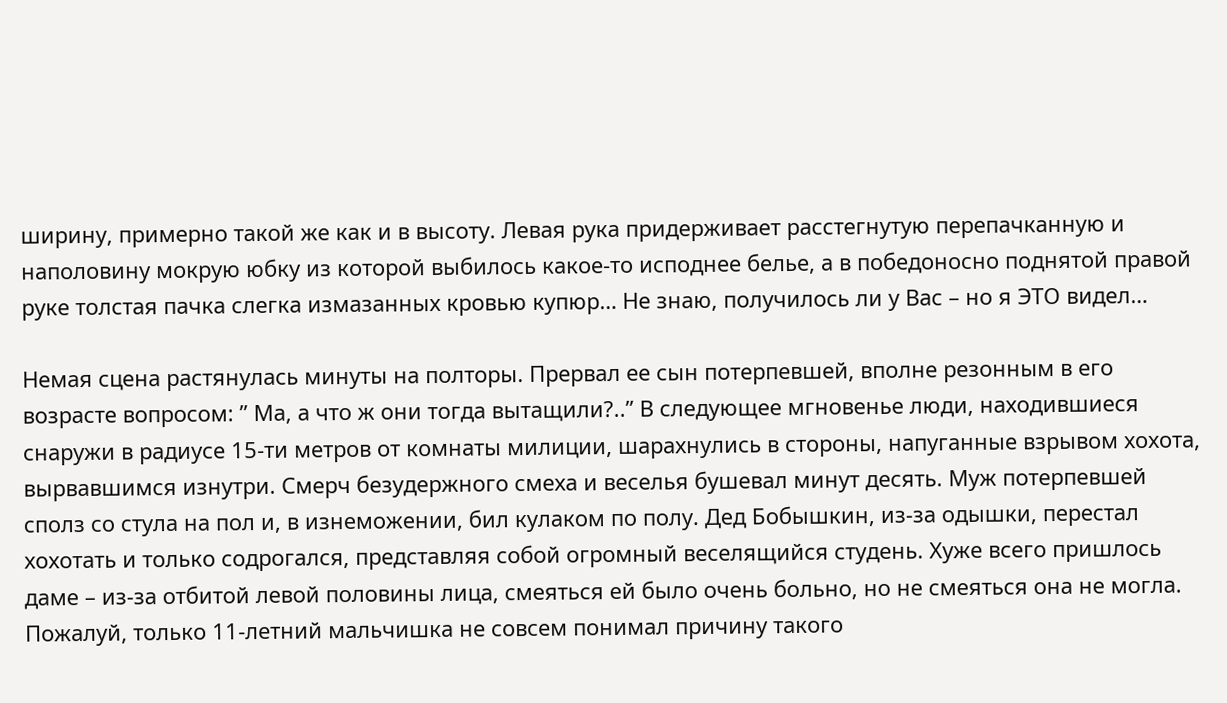ширину, примерно такой же как и в высоту. Левая рука придерживает расстегнутую перепачканную и наполовину мокрую юбку из которой выбилось какое-то исподнее белье, а в победоносно поднятой правой руке толстая пачка слегка измазанных кровью купюр… Не знаю, получилось ли у Вас – но я ЭТО видел…

Немая сцена растянулась минуты на полторы. Прервал ее сын потерпевшей, вполне резонным в его возрасте вопросом: ” Ма, а что ж они тогда вытащили?..” В следующее мгновенье люди, находившиеся снаружи в радиусе 15-ти метров от комнаты милиции, шарахнулись в стороны, напуганные взрывом хохота, вырвавшимся изнутри. Смерч безудержного смеха и веселья бушевал минут десять. Муж потерпевшей сполз со стула на пол и, в изнеможении, бил кулаком по полу. Дед Бобышкин, из-за одышки, перестал хохотать и только содрогался, представляя собой огромный веселящийся студень. Хуже всего пришлось даме – из-за отбитой левой половины лица, смеяться ей было очень больно, но не смеяться она не могла. Пожалуй, только 11-летний мальчишка не совсем понимал причину такого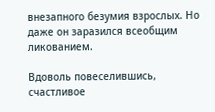внезапного безумия взрослых. Но даже он заразился всеобщим ликованием.

Вдоволь повеселившись, счастливое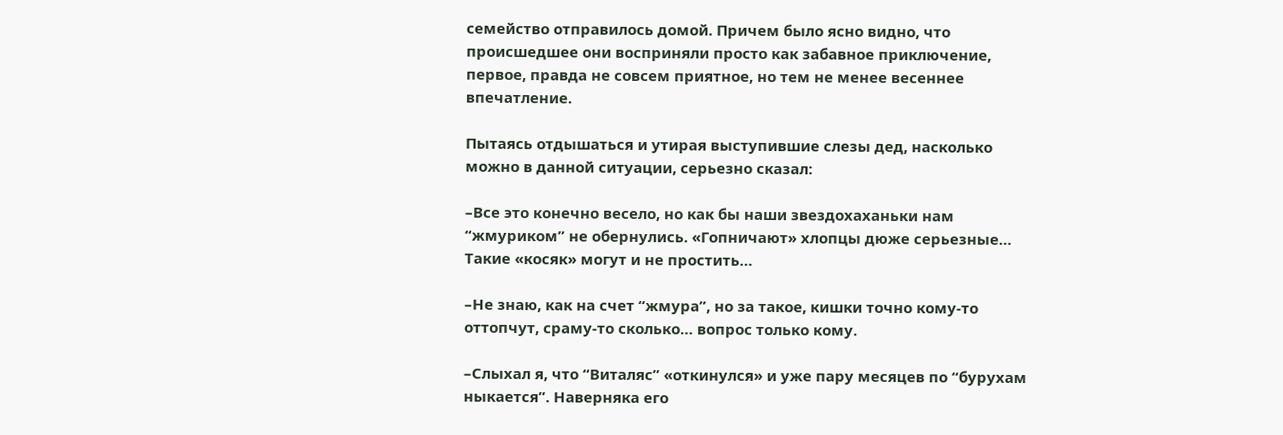семейство отправилось домой. Причем было ясно видно, что происшедшее они восприняли просто как забавное приключение, первое, правда не совсем приятное, но тем не менее весеннее впечатление.

Пытаясь отдышаться и утирая выступившие слезы дед, насколько можно в данной ситуации, серьезно сказал:

–Все это конечно весело, но как бы наши звездохаханьки нам “жмуриком” не обернулись. «Гопничают» хлопцы дюже серьезные… Такие «косяк» могут и не простить…

–Не знаю, как на счет “жмура”, но за такое, кишки точно кому-то оттопчут, сраму-то сколько… вопрос только кому.

–Слыхал я, что “Виталяс” «откинулся» и уже пару месяцев по “бурухам ныкается”. Наверняка его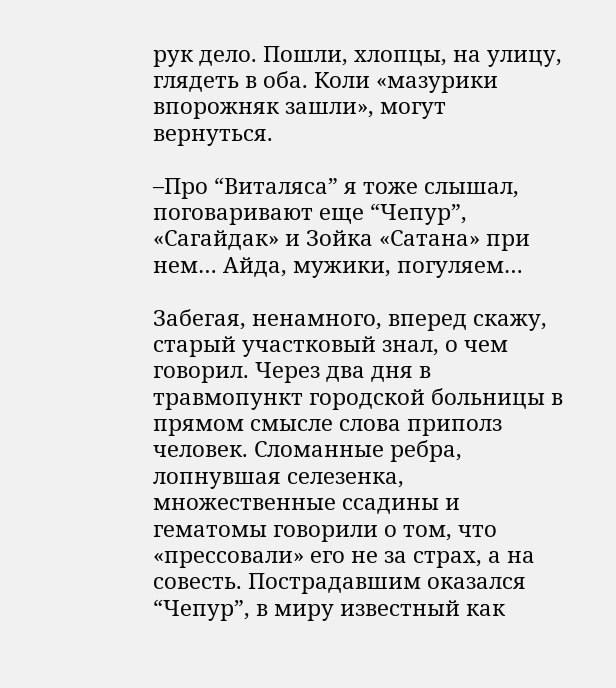рук дело. Пошли, хлопцы, на улицу, глядеть в оба. Коли «мазурики впорожняк зашли», могут вернуться.

–Про “Виталяса” я тоже слышал, поговаривают еще “Чепур”, «Сагайдак» и Зойка «Сатана» при нем… Айда, мужики, погуляем…

Забегая, ненамного, вперед скажу, старый участковый знал, о чем говорил. Через два дня в травмопункт городской больницы в прямом смысле слова приполз человек. Сломанные ребра, лопнувшая селезенка, множественные ссадины и гематомы говорили о том, что «прессовали» его не за страх, а на совесть. Пострадавшим оказался “Чепур”, в миру известный как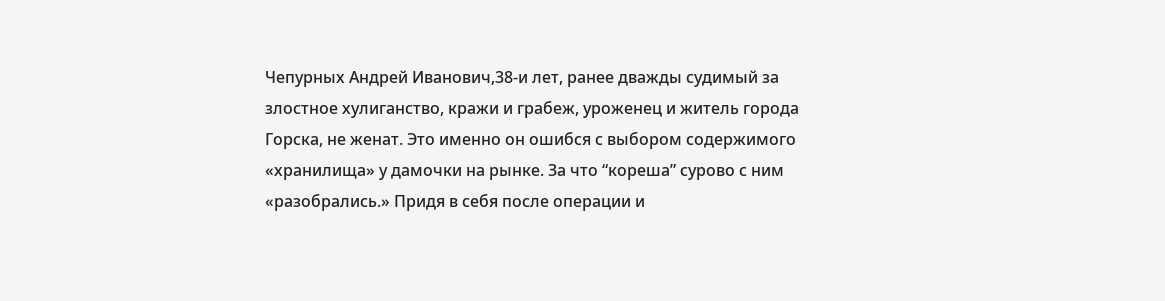Чепурных Андрей Иванович,38-и лет, ранее дважды судимый за злостное хулиганство, кражи и грабеж, уроженец и житель города Горска, не женат. Это именно он ошибся с выбором содержимого «хранилища» у дамочки на рынке. За что “кореша” сурово с ним «разобрались.» Придя в себя после операции и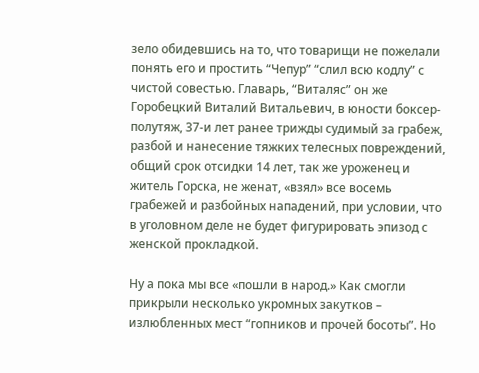зело обидевшись на то, что товарищи не пожелали понять его и простить “Чепур” “слил всю кодлу” с чистой совестью. Главарь, “Виталяс” он же Горобецкий Виталий Витальевич, в юности боксер-полутяж, 37-и лет ранее трижды судимый за грабеж, разбой и нанесение тяжких телесных повреждений, общий срок отсидки 14 лет, так же уроженец и житель Горска, не женат, «взял» все восемь грабежей и разбойных нападений, при условии, что в уголовном деле не будет фигурировать эпизод с женской прокладкой.

Ну а пока мы все «пошли в народ.» Как смогли прикрыли несколько укромных закутков – излюбленных мест “гопников и прочей босоты”. Но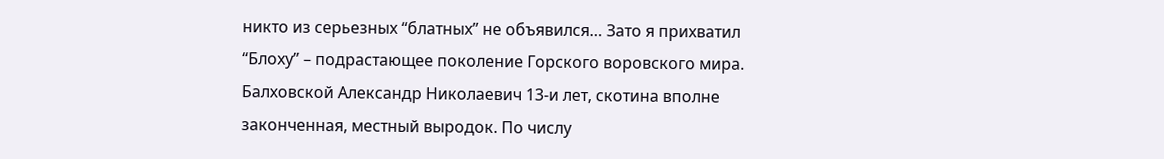никто из серьезных “блатных” не объявился… Зато я прихватил “Блоху” – подрастающее поколение Горского воровского мира. Балховской Александр Николаевич 13-и лет, скотина вполне законченная, местный выродок. По числу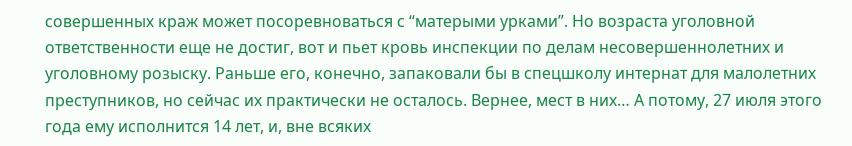совершенных краж может посоревноваться с “матерыми урками”. Но возраста уголовной ответственности еще не достиг, вот и пьет кровь инспекции по делам несовершеннолетних и уголовному розыску. Раньше его, конечно, запаковали бы в спецшколу интернат для малолетних преступников, но сейчас их практически не осталось. Вернее, мест в них… А потому, 27 июля этого года ему исполнится 14 лет, и, вне всяких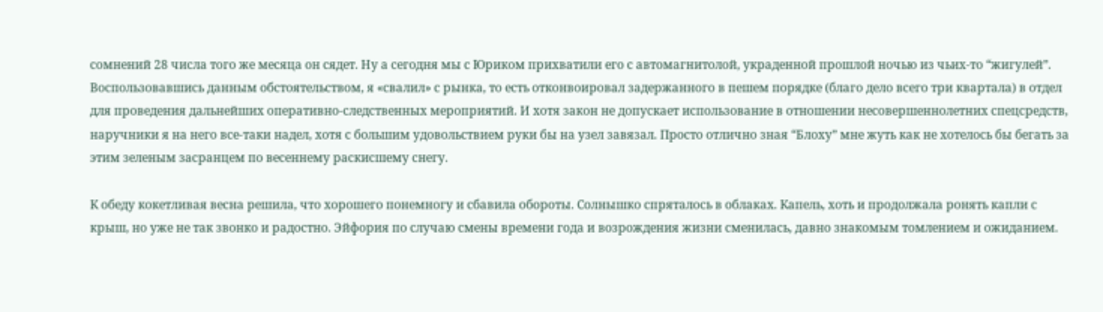сомнений 28 числа того же месяца он сядет. Ну а сегодня мы с Юриком прихватили его с автомагнитолой, украденной прошлой ночью из чьих-то “жигулей”. Воспользовавшись данным обстоятельством, я «свалил» с рынка, то есть отконвоировал задержанного в пешем порядке (благо дело всего три квартала) в отдел для проведения дальнейших оперативно-следственных мероприятий. И хотя закон не допускает использование в отношении несовершеннолетних спецсредств, наручники я на него все-таки надел, хотя с большим удовольствием руки бы на узел завязал. Просто отлично зная “Блоху” мне жуть как не хотелось бы бегать за этим зеленым засранцем по весеннему раскисшему снегу.

К обеду кокетливая весна решила, что хорошего понемногу и сбавила обороты. Солнышко спряталось в облаках. Капель, хоть и продолжала ронять капли с крыш, но уже не так звонко и радостно. Эйфория по случаю смены времени года и возрождения жизни сменилась, давно знакомым томлением и ожиданием.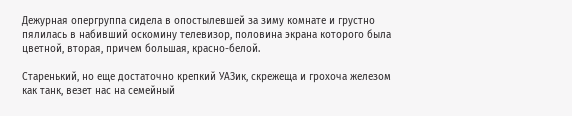Дежурная опергруппа сидела в опостылевшей за зиму комнате и грустно пялилась в набивший оскомину телевизор, половина экрана которого была цветной, вторая, причем большая, красно-белой.

Старенький, но еще достаточно крепкий УАЗик, скрежеща и грохоча железом как танк, везет нас на семейный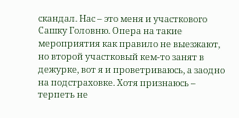скандал. Нас – это меня и участкового Сашку Головню. Опера на такие мероприятия как правило не выезжают, но второй участковый кем-то занят в дежурке, вот я и проветриваюсь, а заодно на подстраховке. Хотя признаюсь – терпеть не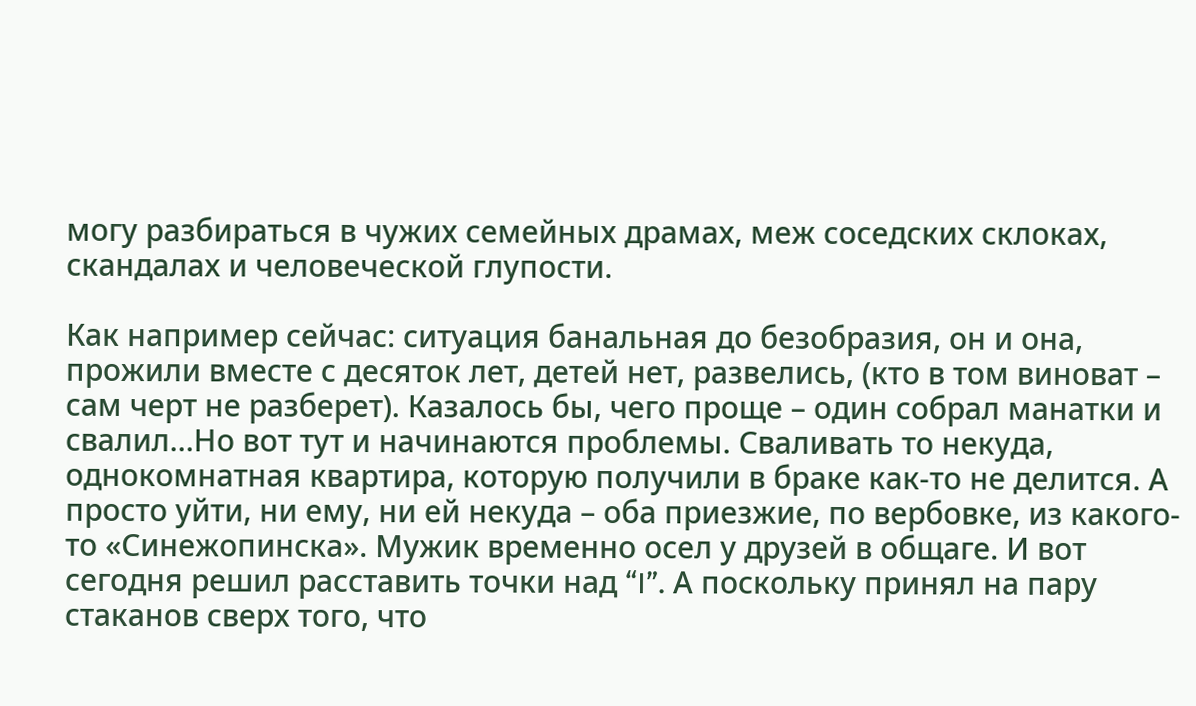могу разбираться в чужих семейных драмах, меж соседских склоках, скандалах и человеческой глупости.

Как например сейчас: ситуация банальная до безобразия, он и она, прожили вместе с десяток лет, детей нет, развелись, (кто в том виноват – сам черт не разберет). Казалось бы, чего проще – один собрал манатки и свалил…Но вот тут и начинаются проблемы. Сваливать то некуда, однокомнатная квартира, которую получили в браке как-то не делится. А просто уйти, ни ему, ни ей некуда – оба приезжие, по вербовке, из какого-то «Синежопинска». Мужик временно осел у друзей в общаге. И вот сегодня решил расставить точки над “I”. А поскольку принял на пару стаканов сверх того, что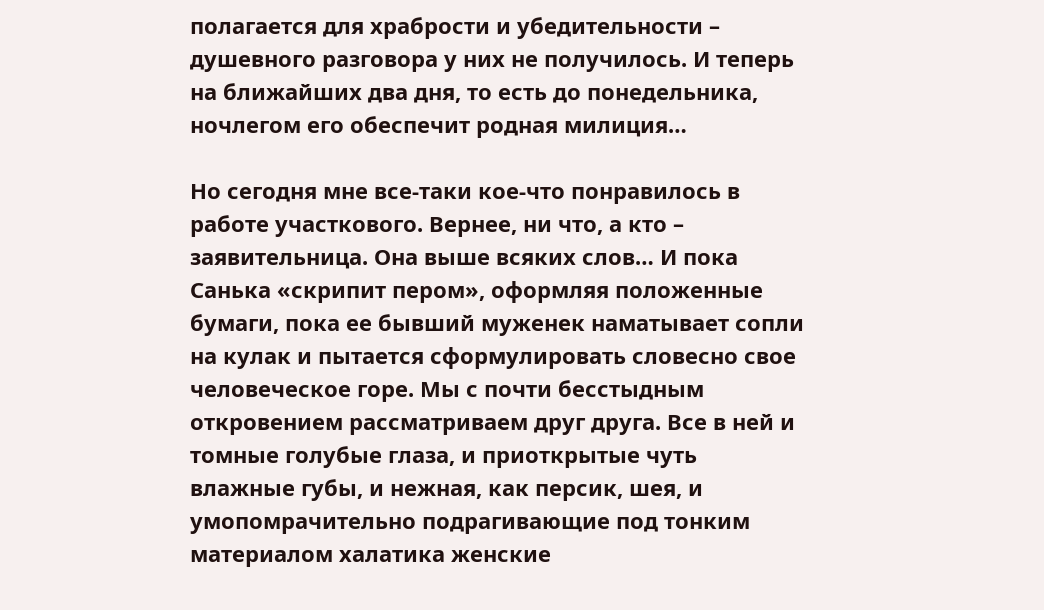полагается для храбрости и убедительности – душевного разговора у них не получилось. И теперь на ближайших два дня, то есть до понедельника, ночлегом его обеспечит родная милиция…

Но сегодня мне все-таки кое-что понравилось в работе участкового. Вернее, ни что, а кто – заявительница. Она выше всяких слов… И пока Санька «скрипит пером», оформляя положенные бумаги, пока ее бывший муженек наматывает сопли на кулак и пытается сформулировать словесно свое человеческое горе. Мы с почти бесстыдным откровением рассматриваем друг друга. Все в ней и томные голубые глаза, и приоткрытые чуть влажные губы, и нежная, как персик, шея, и умопомрачительно подрагивающие под тонким материалом халатика женские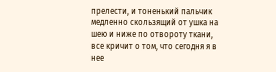прелести, и тоненький пальчик медленно скользящий от ушка на шею и ниже по отвороту ткани, все кричит о том, что сегодня я в нее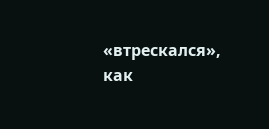«втрескался», как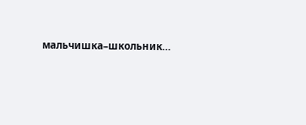мальчишка–школьник…